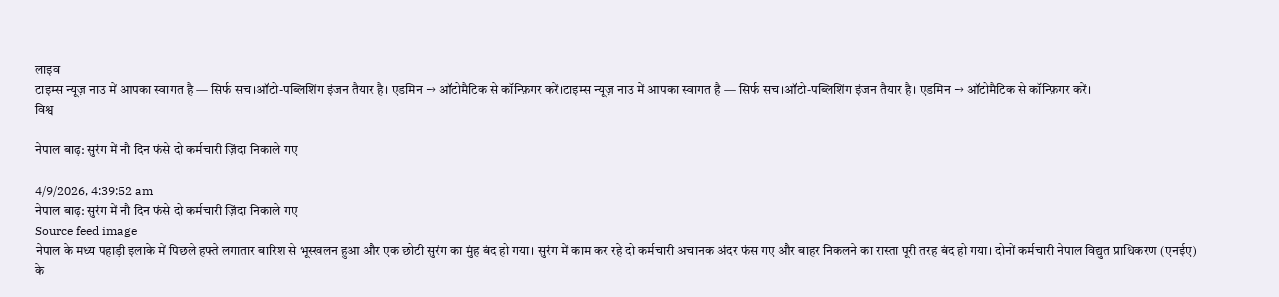लाइव
टाइम्स न्यूज़ नाउ में आपका स्वागत है — सिर्फ सच।ऑटो-पब्लिशिंग इंजन तैयार है। एडमिन → ऑटोमैटिक से कॉन्फ़िगर करें।टाइम्स न्यूज़ नाउ में आपका स्वागत है — सिर्फ सच।ऑटो-पब्लिशिंग इंजन तैयार है। एडमिन → ऑटोमैटिक से कॉन्फ़िगर करें।
विश्व

नेपाल बाढ़: सुरंग में नौ दिन फंसे दो कर्मचारी ज़िंदा निकाले गए

4/9/2026, 4:39:52 am
नेपाल बाढ़: सुरंग में नौ दिन फंसे दो कर्मचारी ज़िंदा निकाले गए
Source feed image
नेपाल के मध्य पहाड़ी इलाके में पिछले हफ्ते लगातार बारिश से भूस्खलन हुआ और एक छोटी सुरंग का मुंह बंद हो गया। सुरंग में काम कर रहे दो कर्मचारी अचानक अंदर फंस गए और बाहर निकलने का रास्ता पूरी तरह बंद हो गया। दोनों कर्मचारी नेपाल विद्युत प्राधिकरण (एनईए) के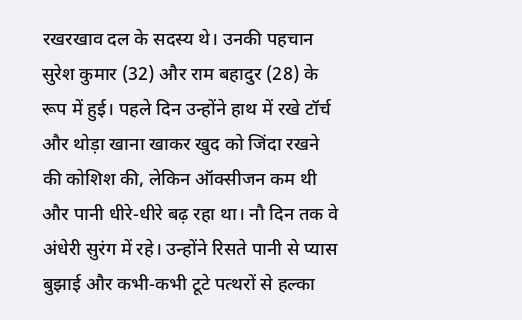रखरखाव दल के सदस्य थे। उनकी पहचान सुरेश कुमार (32) और राम बहादुर (28) के रूप में हुई। पहले दिन उन्होंने हाथ में रखे टॉर्च और थोड़ा खाना खाकर खुद को जिंदा रखने की कोशिश की, लेकिन ऑक्सीजन कम थी और पानी धीरे‑धीरे बढ़ रहा था। नौ दिन तक वे अंधेरी सुरंग में रहे। उन्होंने रिसते पानी से प्यास बुझाई और कभी‑कभी टूटे पत्थरों से हल्का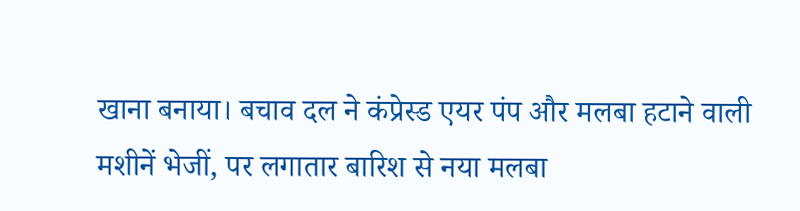खाना बनाया। बचाव दल ने कंप्रेस्ड एयर पंप और मलबा हटाने वाली मशीनें भेजीं, पर लगातार बारिश से नया मलबा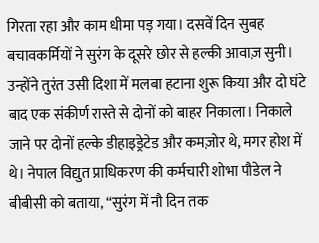गिरता रहा और काम धीमा पड़ गया। दसवें दिन सुबह बचावकर्मियों ने सुरंग के दूसरे छोर से हल्की आवाज़ सुनी। उन्होंने तुरंत उसी दिशा में मलबा हटाना शुरू किया और दो घंटे बाद एक संकीर्ण रास्ते से दोनों को बाहर निकाला। निकाले जाने पर दोनों हल्के डीहाइड्रेटेड और कमज़ोर थे, मगर होश में थे। नेपाल विद्युत प्राधिकरण की कर्मचारी शोभा पौडेल ने बीबीसी को बताया, “सुरंग में नौ दिन तक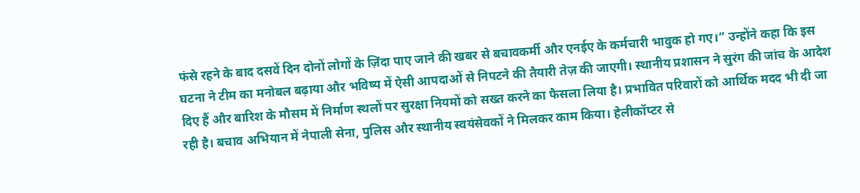फंसे रहने के बाद दसवें दिन दोनों लोगों के ज़िंदा पाए जाने की खबर से बचावकर्मी और एनईए के कर्मचारी भावुक हो गए।” उन्होंने कहा कि इस घटना ने टीम का मनोबल बढ़ाया और भविष्य में ऐसी आपदाओं से निपटने की तैयारी तेज़ की जाएगी। स्थानीय प्रशासन ने सुरंग की जांच के आदेश दिए हैं और बारिश के मौसम में निर्माण स्थलों पर सुरक्षा नियमों को सख्त करने का फैसला लिया है। प्रभावित परिवारों को आर्थिक मदद भी दी जा रही है। बचाव अभियान में नेपाली सेना, पुलिस और स्थानीय स्वयंसेवकों ने मिलकर काम किया। हेलीकॉप्टर से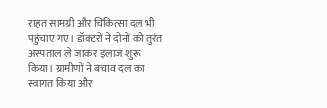राहत सामग्री और चिकित्सा दल भी पहुंचाए गए। डॉक्टरों ने दोनों को तुरंत अस्पताल ले जाकर इलाज शुरू किया। ग्रामीणों ने बचाव दल का स्वागत किया और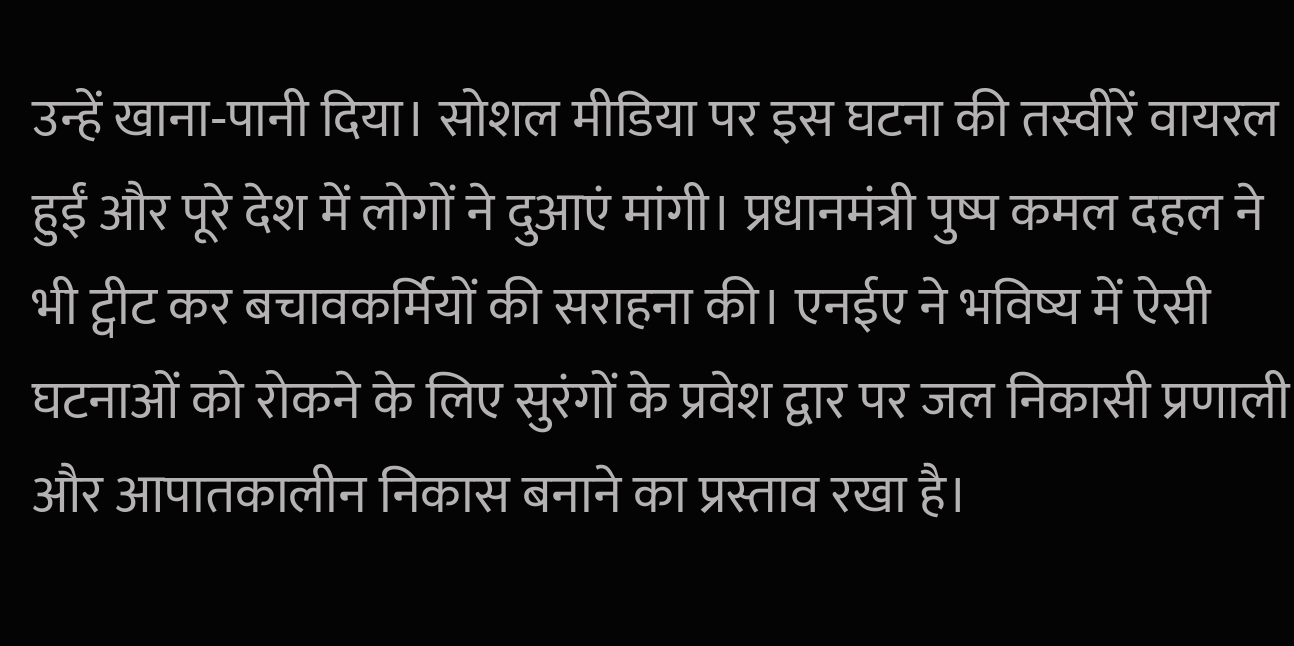उन्हें खाना‑पानी दिया। सोशल मीडिया पर इस घटना की तस्वीरें वायरल हुईं और पूरे देश में लोगों ने दुआएं मांगी। प्रधानमंत्री पुष्प कमल दहल ने भी ट्वीट कर बचावकर्मियों की सराहना की। एनईए ने भविष्य में ऐसी घटनाओं को रोकने के लिए सुरंगों के प्रवेश द्वार पर जल निकासी प्रणाली और आपातकालीन निकास बनाने का प्रस्ताव रखा है।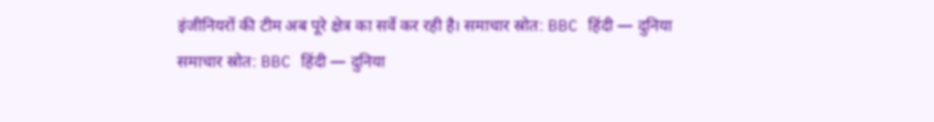इंजीनियरों की टीम अब पूरे क्षेत्र का सर्वे कर रही है। समाचार स्रोत: BBC हिंदी — दुनिया
समाचार स्रोत: BBC हिंदी — दुनिया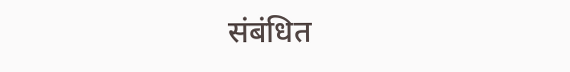संबंधित